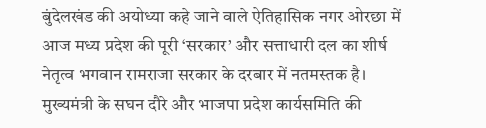बुंदेलखंड की अयोध्या कहे जाने वाले ऐतिहासिक नगर ओरछा में आज मध्य प्रदेश की पूरी ‘सरकार’ और सत्ताधारी दल का शीर्ष नेतृत्व भगवान रामराजा सरकार के दरबार में नतमस्तक है। मुख्यमंत्री के सघन दौरे और भाजपा प्रदेश कार्यसमिति की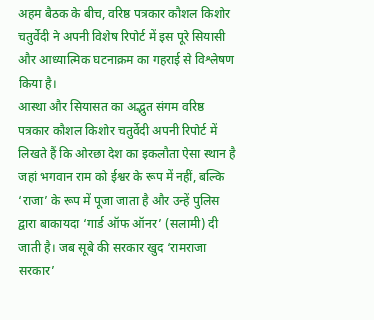अहम बैठक के बीच, वरिष्ठ पत्रकार कौशल किशोर चतुर्वेदी ने अपनी विशेष रिपोर्ट में इस पूरे सियासी और आध्यात्मिक घटनाक्रम का गहराई से विश्लेषण किया है।
आस्था और सियासत का अद्भुत संगम वरिष्ठ पत्रकार कौशल किशोर चतुर्वेदी अपनी रिपोर्ट में लिखते हैं कि ओरछा देश का इकलौता ऐसा स्थान है जहां भगवान राम को ईश्वर के रूप में नहीं, बल्कि ‘राजा’ के रूप में पूजा जाता है और उन्हें पुलिस द्वारा बाकायदा ‘गार्ड ऑफ ऑनर’ (सलामी) दी जाती है। जब सूबे की सरकार खुद ‘रामराजा सरकार’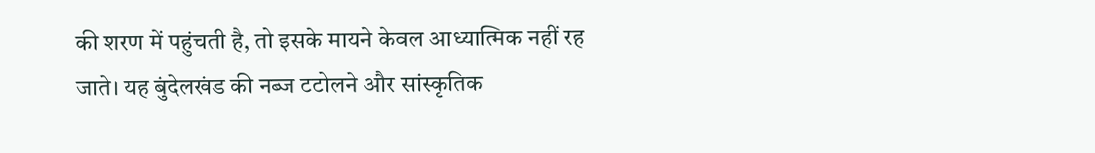की शरण में पहुंचती है, तो इसके मायने केवल आध्यात्मिक नहीं रह जाते। यह बुंदेलखंड की नब्ज टटोलने और सांस्कृतिक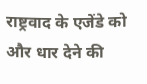राष्ट्रवाद के एजेंडे को और धार देने की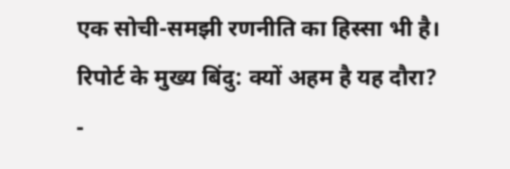एक सोची-समझी रणनीति का हिस्सा भी है।
रिपोर्ट के मुख्य बिंदु: क्यों अहम है यह दौरा?
-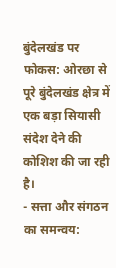बुंदेलखंड पर फोकस: ओरछा से पूरे बुंदेलखंड क्षेत्र में एक बड़ा सियासी संदेश देने की कोशिश की जा रही है।
- सत्ता और संगठन का समन्वय: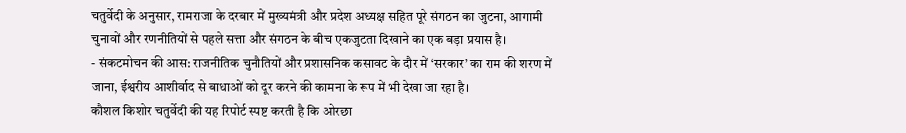चतुर्वेदी के अनुसार, रामराजा के दरबार में मुख्यमंत्री और प्रदेश अध्यक्ष सहित पूरे संगठन का जुटना, आगामी चुनावों और रणनीतियों से पहले सत्ता और संगठन के बीच एकजुटता दिखाने का एक बड़ा प्रयास है।
- संकटमोचन की आस: राजनीतिक चुनौतियों और प्रशासनिक कसावट के दौर में ‘सरकार’ का राम की शरण में जाना, ईश्वरीय आशीर्वाद से बाधाओं को दूर करने की कामना के रूप में भी देखा जा रहा है।
कौशल किशोर चतुर्वेदी की यह रिपोर्ट स्पष्ट करती है कि ओरछा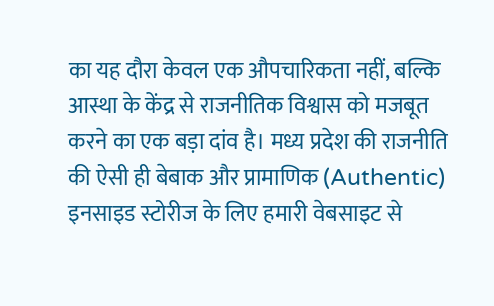का यह दौरा केवल एक औपचारिकता नहीं, बल्कि आस्था के केंद्र से राजनीतिक विश्वास को मजबूत करने का एक बड़ा दांव है। मध्य प्रदेश की राजनीति की ऐसी ही बेबाक और प्रामाणिक (Authentic) इनसाइड स्टोरीज के लिए हमारी वेबसाइट से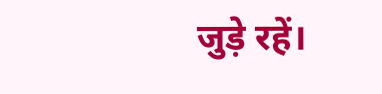जुड़े रहें।